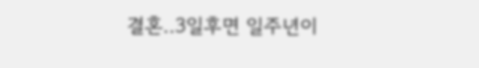결혼..3일후면 일주년이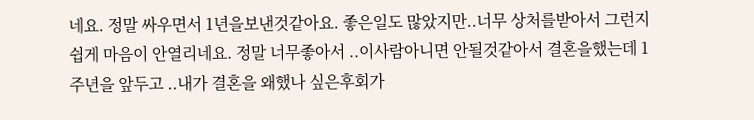네요. 정말 싸우면서 1년을보낸것같아요. 좋은일도 많았지만..너무 상처를받아서 그런지 쉽게 마음이 안열리네요. 정말 너무좋아서 ..이사람아니면 안될것같아서 결혼을했는데 1주년을 앞두고 ..내가 결혼을 왜했나 싶은후회가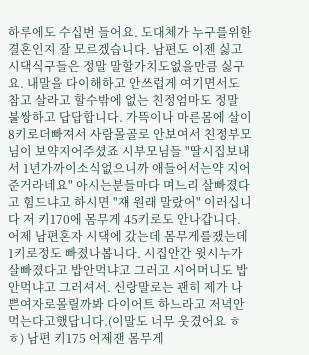하루에도 수십번 들어요. 도대체가 누구를위한 결혼인지 잘 모르겠습니다. 남편도 이젠 싫고 시댁식구들은 정말 말할가치도없을만큼 싫구요. 내말을 다이해하고 안쓰럽게 여기면서도 참고 살라고 할수밖에 없는 친정엄마도 정말 불쌍하고 답답합니다. 가뜩이나 마른몸에 살이 8키로더빠져서 사람몰골로 안보여서 친정부모님이 보약지어주셨죠 시부모님들 "딸시집보내서 1년가까이소식없으니까 애들어서는약 지어준거라네요" 아시는분들마다 며느리 살빠졌다고 힘드냐고 하시면 "쟤 원래 말랐어" 이러십니다 저 키170에 몸무게 45키로도 안나갑니다. 어제 남편혼자 시댁에 갔는데 몸무게를쟀는데 1키로정도 빠졌나봅니다. 시집안간 윗시누가 살빠졌다고 밥안먹냐고 그러고 시어머니도 밥안먹냐고 그러셔서. 신랑말로는 괜히 제가 나쁜여자로몰릴까봐 다이어트 하느라고 저녁안먹는다고했답니다.(이말도 너무 웃겼어요 ㅎㅎ) 남편 키175 어제잰 몸무게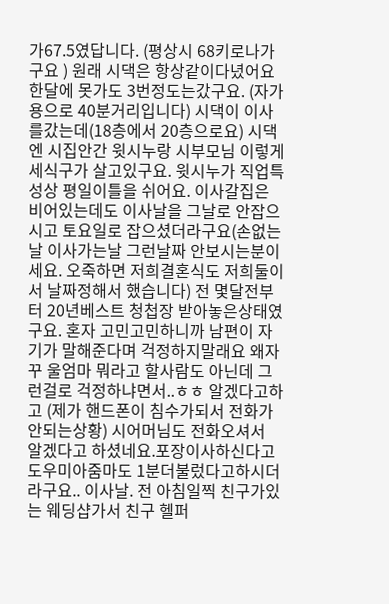가67.5였답니다. (평상시 68키로나가구요 ) 원래 시댁은 항상같이다녔어요 한달에 못가도 3번정도는갔구요. (자가용으로 40분거리입니다) 시댁이 이사를갔는데(18층에서 20층으로요) 시댁엔 시집안간 윗시누랑 시부모님 이렇게 세식구가 살고있구요. 윗시누가 직업특성상 평일이틀을 쉬어요. 이사갈집은 비어있는데도 이사날을 그날로 안잡으시고 토요일로 잡으셨더라구요(손없는날 이사가는날 그런날짜 안보시는분이세요. 오죽하면 저희결혼식도 저희둘이서 날짜정해서 했습니다) 전 몇달전부터 20년베스트 청첩장 받아놓은상태였구요. 혼자 고민고민하니까 남편이 자기가 말해준다며 걱정하지말래요 왜자꾸 울엄마 뭐라고 할사람도 아닌데 그런걸로 걱정하냐면서..ㅎㅎ 알겠다고하고 (제가 핸드폰이 침수가되서 전화가 안되는상황) 시어머님도 전화오셔서 알겠다고 하셨네요.포장이사하신다고 도우미아줌마도 1분더불렀다고하시더라구요.. 이사날. 전 아침일찍 친구가있는 웨딩샵가서 친구 헬퍼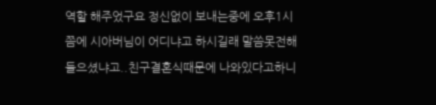역할 해주었구요 정신없이 보내는중에 오후1시쯤에 시아버님이 어디냐고 하시길래 말씀못전해 들으셨냐고..친구결혼식때문에 나와있다고하니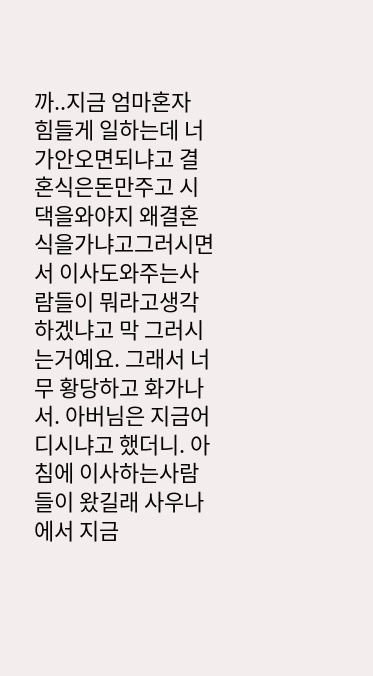까..지금 엄마혼자 힘들게 일하는데 너가안오면되냐고 결혼식은돈만주고 시댁을와야지 왜결혼식을가냐고그러시면서 이사도와주는사람들이 뭐라고생각하겠냐고 막 그러시는거예요. 그래서 너무 황당하고 화가나서. 아버님은 지금어디시냐고 했더니. 아침에 이사하는사람들이 왔길래 사우나에서 지금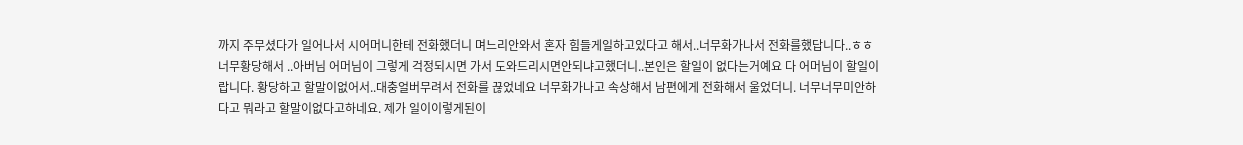까지 주무셨다가 일어나서 시어머니한테 전화했더니 며느리안와서 혼자 힘들게일하고있다고 해서..너무화가나서 전화를했답니다..ㅎㅎ 너무황당해서 ..아버님 어머님이 그렇게 걱정되시면 가서 도와드리시면안되냐고했더니..본인은 할일이 없다는거예요 다 어머님이 할일이랍니다. 황당하고 할말이없어서..대충얼버무려서 전화를 끊었네요 너무화가나고 속상해서 남편에게 전화해서 울었더니. 너무너무미안하다고 뭐라고 할말이없다고하네요. 제가 일이이렇게된이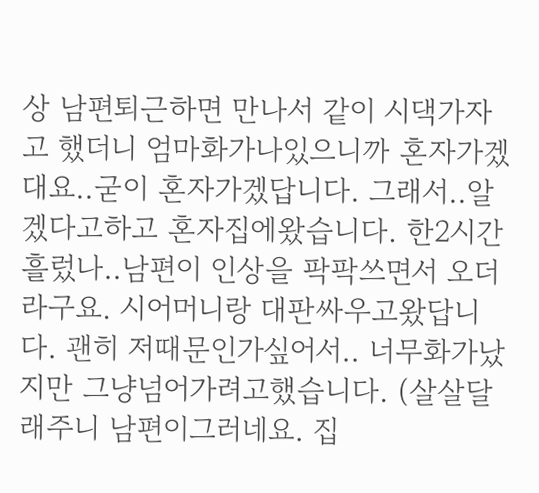상 남편퇴근하면 만나서 같이 시댁가자고 했더니 엄마화가나있으니까 혼자가겠대요..굳이 혼자가겠답니다. 그래서..알겠다고하고 혼자집에왔습니다. 한2시간흘렀나..남편이 인상을 팍팍쓰면서 오더라구요. 시어머니랑 대판싸우고왔답니다. 괜히 저때문인가싶어서.. 너무화가났지만 그냥넘어가려고했습니다. (살살달래주니 남편이그러네요. 집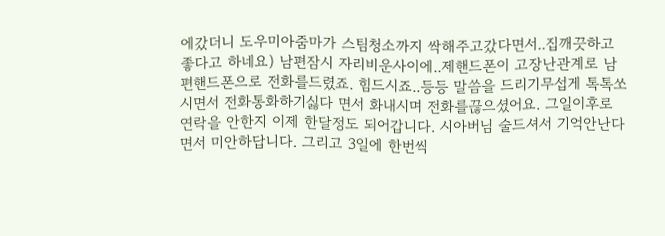에갔더니 도우미아줌마가 스팀청소까지 싹해주고갔다면서..집깨끗하고 좋다고 하네요) 남편잠시 자리비운사이에..제핸드폰이 고장난관계로 남편핸드폰으로 전화를드렸죠. 힘드시죠..등등 말씀을 드리기무섭게 톡톡쏘시면서 전화통화하기싫다 면서 화내시며 전화를끊으셨어요. 그일이후로 연락을 안한지 이제 한달정도 되어갑니다. 시아버님 술드셔서 기억안난다면서 미안하답니다. 그리고 3일에 한번씩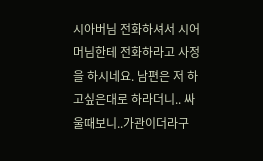시아버님 전화하셔서 시어머님한테 전화하라고 사정을 하시네요. 남편은 저 하고싶은대로 하라더니.. 싸울때보니..가관이더라구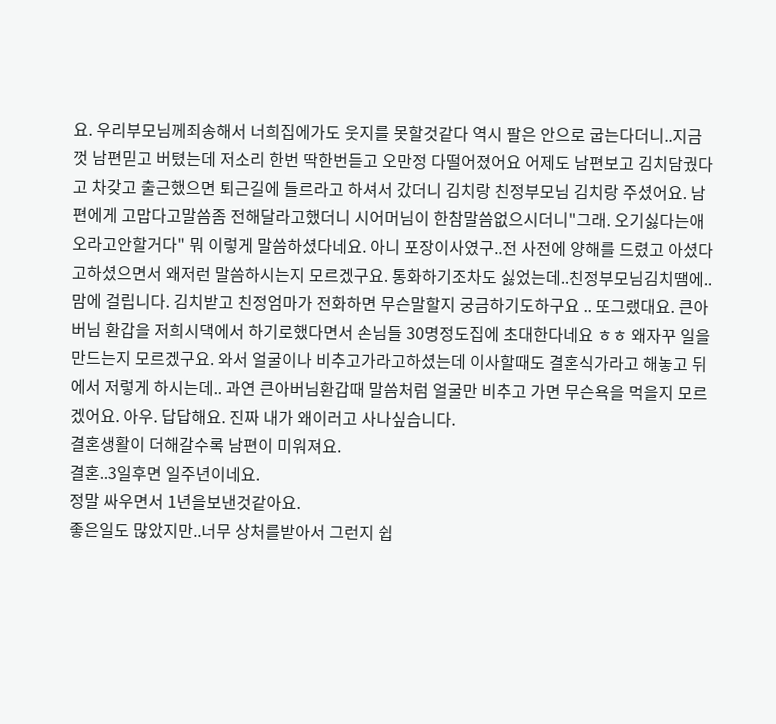요. 우리부모님께죄송해서 너희집에가도 웃지를 못할것같다 역시 팔은 안으로 굽는다더니..지금껏 남편믿고 버텼는데 저소리 한번 딱한번듣고 오만정 다떨어졌어요 어제도 남편보고 김치담궜다고 차갖고 출근했으면 퇴근길에 들르라고 하셔서 갔더니 김치랑 친정부모님 김치랑 주셨어요. 남편에게 고맙다고말씀좀 전해달라고했더니 시어머님이 한참말씀없으시더니"그래. 오기싫다는애 오라고안할거다" 뭐 이렇게 말씀하셨다네요. 아니 포장이사였구..전 사전에 양해를 드렸고 아셨다고하셨으면서 왜저런 말씀하시는지 모르겠구요. 통화하기조차도 싫었는데..친정부모님김치땜에..맘에 걸립니다. 김치받고 친정엄마가 전화하면 무슨말할지 궁금하기도하구요 .. 또그랬대요. 큰아버님 환갑을 저희시댁에서 하기로했다면서 손님들 30명정도집에 초대한다네요 ㅎㅎ 왜자꾸 일을 만드는지 모르겠구요. 와서 얼굴이나 비추고가라고하셨는데 이사할때도 결혼식가라고 해놓고 뒤에서 저렇게 하시는데.. 과연 큰아버님환갑때 말씀처럼 얼굴만 비추고 가면 무슨욕을 먹을지 모르겠어요. 아우. 답답해요. 진짜 내가 왜이러고 사나싶습니다.
결혼생활이 더해갈수록 남편이 미워져요.
결혼..3일후면 일주년이네요.
정말 싸우면서 1년을보낸것같아요.
좋은일도 많았지만..너무 상처를받아서 그런지 쉽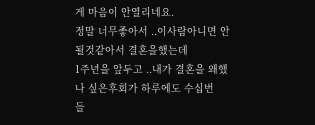게 마음이 안열리네요.
정말 너무좋아서 ..이사람아니면 안될것같아서 결혼을했는데
1주년을 앞두고 ..내가 결혼을 왜했나 싶은후회가 하루에도 수십번
들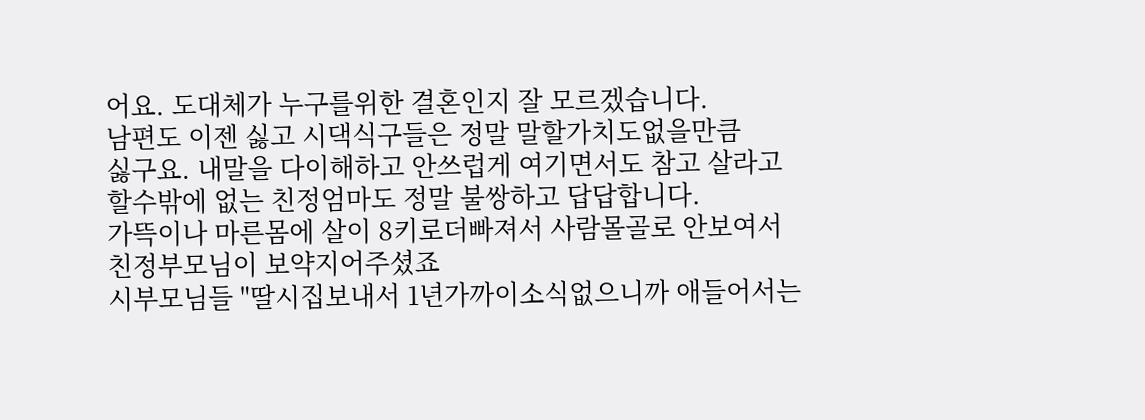어요. 도대체가 누구를위한 결혼인지 잘 모르겠습니다.
남편도 이젠 싫고 시댁식구들은 정말 말할가치도없을만큼
싫구요. 내말을 다이해하고 안쓰럽게 여기면서도 참고 살라고
할수밖에 없는 친정엄마도 정말 불쌍하고 답답합니다.
가뜩이나 마른몸에 살이 8키로더빠져서 사람몰골로 안보여서
친정부모님이 보약지어주셨죠
시부모님들 "딸시집보내서 1년가까이소식없으니까 애들어서는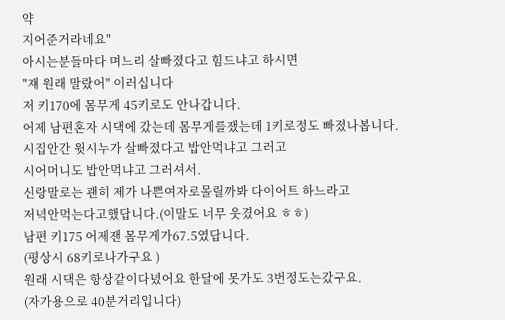약
지어준거라네요"
아시는분들마다 며느리 살빠졌다고 힘드냐고 하시면
"쟤 원래 말랐어" 이러십니다
저 키170에 몸무게 45키로도 안나갑니다.
어제 남편혼자 시댁에 갔는데 몸무게를쟀는데 1키로정도 빠졌나봅니다.
시집안간 윗시누가 살빠졌다고 밥안먹냐고 그러고
시어머니도 밥안먹냐고 그러셔서.
신랑말로는 괜히 제가 나쁜여자로몰릴까봐 다이어트 하느라고
저녁안먹는다고했답니다.(이말도 너무 웃겼어요 ㅎㅎ)
남편 키175 어제잰 몸무게가67.5였답니다.
(평상시 68키로나가구요 )
원래 시댁은 항상같이다녔어요 한달에 못가도 3번정도는갔구요.
(자가용으로 40분거리입니다)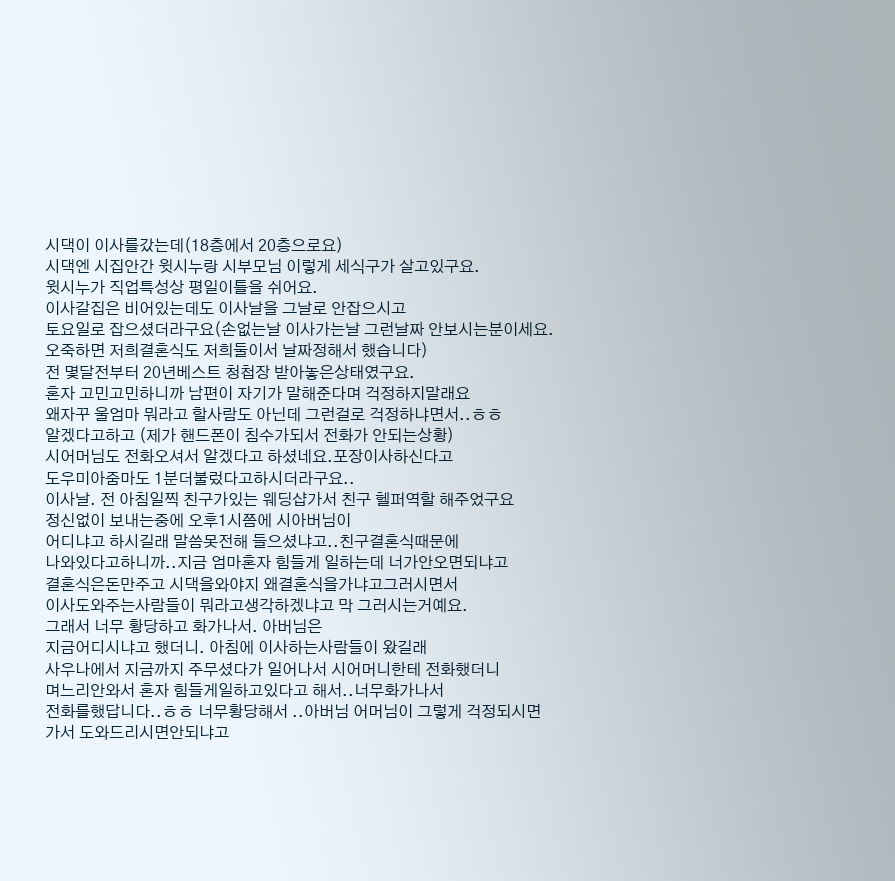시댁이 이사를갔는데(18층에서 20층으로요)
시댁엔 시집안간 윗시누랑 시부모님 이렇게 세식구가 살고있구요.
윗시누가 직업특성상 평일이틀을 쉬어요.
이사갈집은 비어있는데도 이사날을 그날로 안잡으시고
토요일로 잡으셨더라구요(손없는날 이사가는날 그런날짜 안보시는분이세요. 오죽하면 저희결혼식도 저희둘이서 날짜정해서 했습니다)
전 몇달전부터 20년베스트 청첩장 받아놓은상태였구요.
혼자 고민고민하니까 남편이 자기가 말해준다며 걱정하지말래요
왜자꾸 울엄마 뭐라고 할사람도 아닌데 그런걸로 걱정하냐면서..ㅎㅎ
알겠다고하고 (제가 핸드폰이 침수가되서 전화가 안되는상황)
시어머님도 전화오셔서 알겠다고 하셨네요.포장이사하신다고
도우미아줌마도 1분더불렀다고하시더라구요..
이사날. 전 아침일찍 친구가있는 웨딩샵가서 친구 헬퍼역할 해주었구요
정신없이 보내는중에 오후1시쯤에 시아버님이
어디냐고 하시길래 말씀못전해 들으셨냐고..친구결혼식때문에
나와있다고하니까..지금 엄마혼자 힘들게 일하는데 너가안오면되냐고
결혼식은돈만주고 시댁을와야지 왜결혼식을가냐고그러시면서
이사도와주는사람들이 뭐라고생각하겠냐고 막 그러시는거예요.
그래서 너무 황당하고 화가나서. 아버님은
지금어디시냐고 했더니. 아침에 이사하는사람들이 왔길래
사우나에서 지금까지 주무셨다가 일어나서 시어머니한테 전화했더니
며느리안와서 혼자 힘들게일하고있다고 해서..너무화가나서
전화를했답니다..ㅎㅎ 너무황당해서 ..아버님 어머님이 그렇게 걱정되시면
가서 도와드리시면안되냐고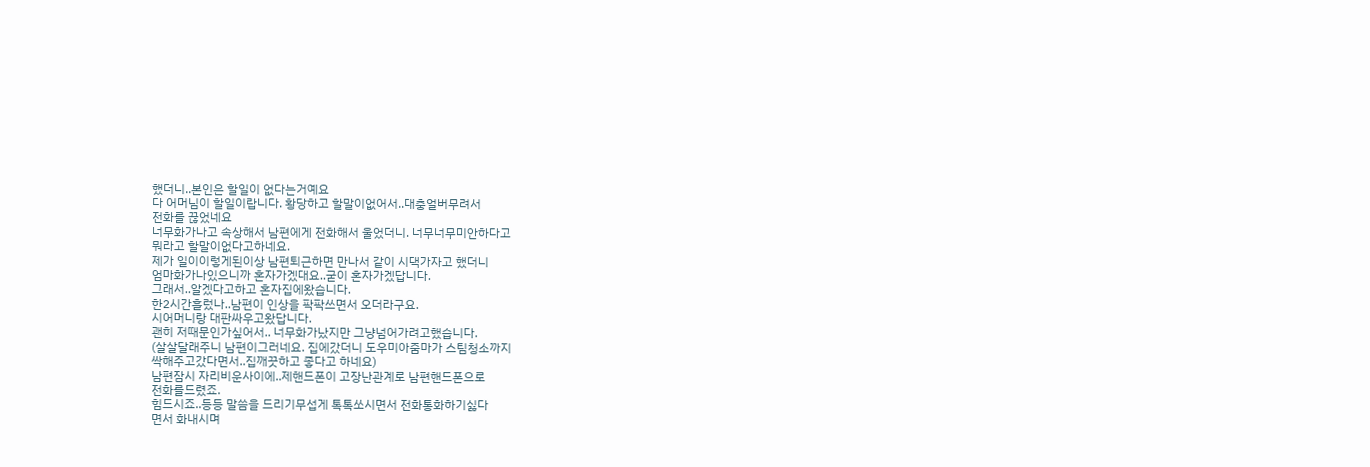했더니..본인은 할일이 없다는거예요
다 어머님이 할일이랍니다. 황당하고 할말이없어서..대충얼버무려서
전화를 끊었네요
너무화가나고 속상해서 남편에게 전화해서 울었더니. 너무너무미안하다고
뭐라고 할말이없다고하네요.
제가 일이이렇게된이상 남편퇴근하면 만나서 같이 시댁가자고 했더니
엄마화가나있으니까 혼자가겠대요..굳이 혼자가겠답니다.
그래서..알겠다고하고 혼자집에왔습니다.
한2시간흘렀나..남편이 인상을 팍팍쓰면서 오더라구요.
시어머니랑 대판싸우고왔답니다.
괜히 저때문인가싶어서.. 너무화가났지만 그냥넘어가려고했습니다.
(살살달래주니 남편이그러네요. 집에갔더니 도우미아줌마가 스팀청소까지
싹해주고갔다면서..집깨끗하고 좋다고 하네요)
남편잠시 자리비운사이에..제핸드폰이 고장난관계로 남편핸드폰으로
전화를드렸죠.
힘드시죠..등등 말씀을 드리기무섭게 톡톡쏘시면서 전화통화하기싫다
면서 화내시며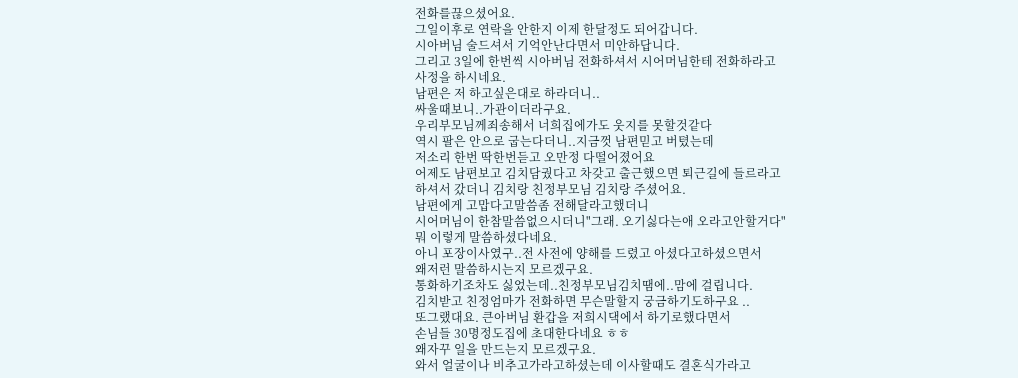전화를끊으셨어요.
그일이후로 연락을 안한지 이제 한달정도 되어갑니다.
시아버님 술드셔서 기억안난다면서 미안하답니다.
그리고 3일에 한번씩 시아버님 전화하셔서 시어머님한테 전화하라고
사정을 하시네요.
남편은 저 하고싶은대로 하라더니..
싸울때보니..가관이더라구요.
우리부모님께죄송해서 너희집에가도 웃지를 못할것같다
역시 팔은 안으로 굽는다더니..지금껏 남편믿고 버텼는데
저소리 한번 딱한번듣고 오만정 다떨어졌어요
어제도 남편보고 김치담궜다고 차갖고 출근했으면 퇴근길에 들르라고
하셔서 갔더니 김치랑 친정부모님 김치랑 주셨어요.
남편에게 고맙다고말씀좀 전해달라고했더니
시어머님이 한참말씀없으시더니"그래. 오기싫다는애 오라고안할거다"
뭐 이렇게 말씀하셨다네요.
아니 포장이사였구..전 사전에 양해를 드렸고 아셨다고하셨으면서
왜저런 말씀하시는지 모르겠구요.
통화하기조차도 싫었는데..친정부모님김치땜에..맘에 걸립니다.
김치받고 친정엄마가 전화하면 무슨말할지 궁금하기도하구요 ..
또그랬대요. 큰아버님 환갑을 저희시댁에서 하기로했다면서
손님들 30명정도집에 초대한다네요 ㅎㅎ
왜자꾸 일을 만드는지 모르겠구요.
와서 얼굴이나 비추고가라고하셨는데 이사할때도 결혼식가라고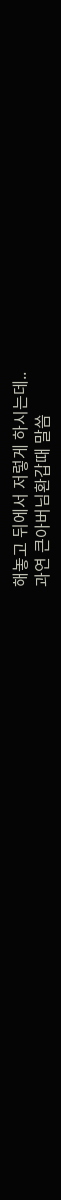해놓고 뒤에서 저렇게 하시는데..
과연 큰아버님환갑때 말씀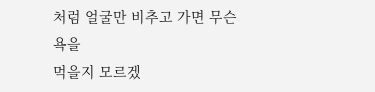처럼 얼굴만 비추고 가면 무슨욕을
먹을지 모르겠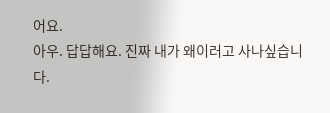어요.
아우. 답답해요. 진짜 내가 왜이러고 사나싶습니다.